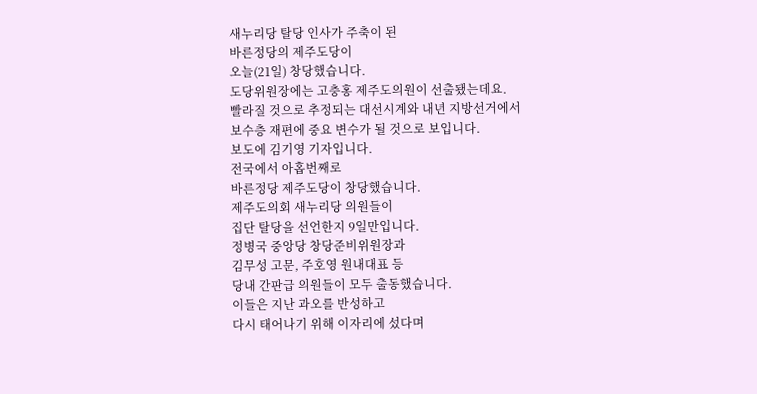새누리당 탈당 인사가 주축이 된
바른정당의 제주도당이
오늘(21일) 창당했습니다.
도당위원장에는 고충홍 제주도의원이 선출됐는데요.
빨라질 것으로 추정되는 대선시계와 내년 지방선거에서
보수층 재편에 중요 변수가 될 것으로 보입니다.
보도에 김기영 기자입니다.
전국에서 아홉번째로
바른정당 제주도당이 창당했습니다.
제주도의회 새누리당 의원들이
집단 탈당을 선언한지 9일만입니다.
정병국 중앙당 창당준비위원장과
김무성 고문, 주호영 원내대표 등
당내 간판급 의원들이 모두 출동했습니다.
이들은 지난 과오를 반성하고
다시 태어나기 위해 이자리에 섰다며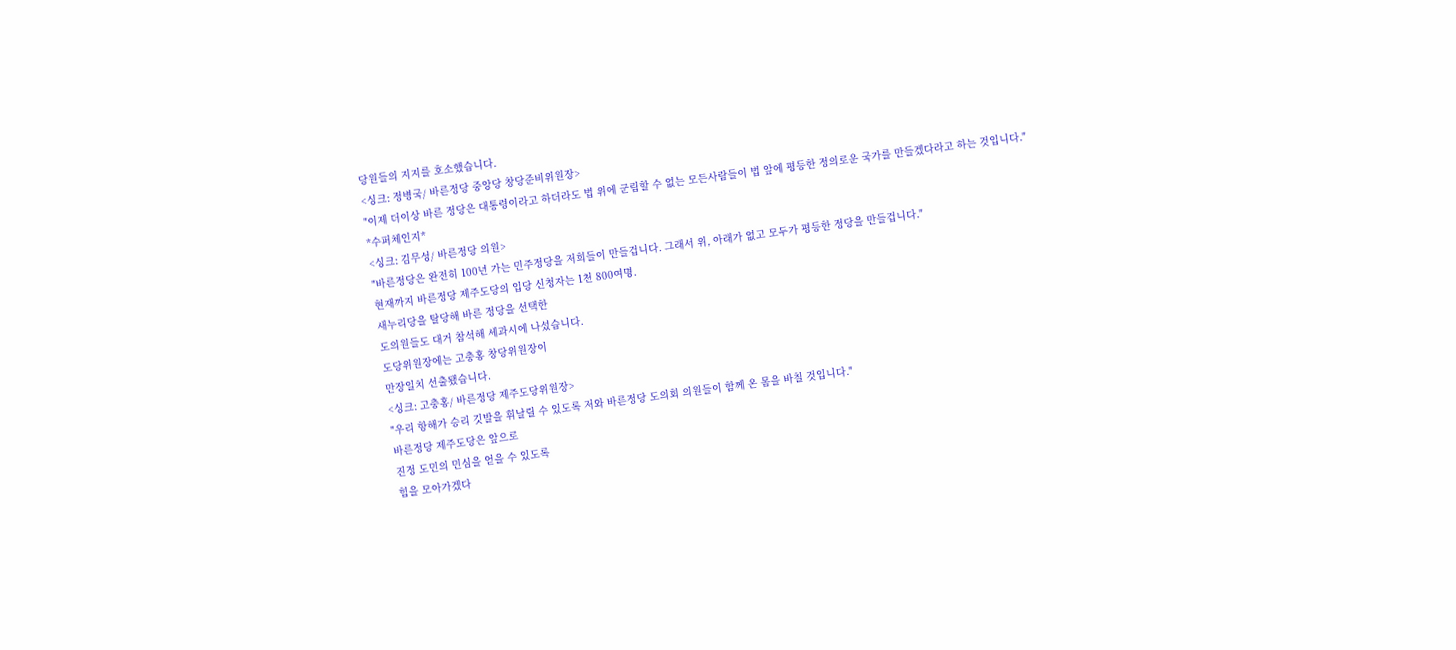당원들의 지지를 호소했습니다.
<싱크: 정병국/ 바른정당 중앙당 창당준비위원장>
"이제 더이상 바른 정당은 대통령이라고 하더라도 법 위에 군림할 수 없는 모든사람들이 법 앞에 평등한 정의로운 국가를 만들겠다라고 하는 것입니다."
*수퍼체인지*
<싱크: 김무성/ 바른정당 의원>
"바른정당은 완전히 100년 가는 민주정당을 저희들이 만들겁니다. 그래서 위, 아래가 없고 모두가 평등한 정당을 만들겁니다."
현재까지 바른정당 제주도당의 입당 신청자는 1천 800여명.
새누리당을 탈당해 바른 정당을 선택한
도의원들도 대거 참석해 세과시에 나섰습니다.
도당위원장에는 고충홍 창당위원장이
만장일치 선출됐습니다.
<싱크: 고충홍/ 바른정당 제주도당위원장>
"우리 항해가 승리 깃발을 휘날릴 수 있도록 저와 바른정당 도의회 의원들이 함께 온 몸을 바칠 것입니다."
바른정당 제주도당은 앞으로
진정 도민의 민심을 얻을 수 있도록
힘을 모아가겠다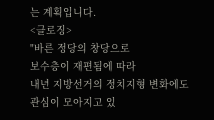는 계획입니다.
<클로징>
"바른 정당의 창당으로
보수층이 재편됨에 따라
내년 지방선거의 정치지형 변화에도
관심이 모아지고 있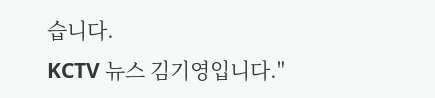습니다.
KCTV 뉴스 김기영입니다."